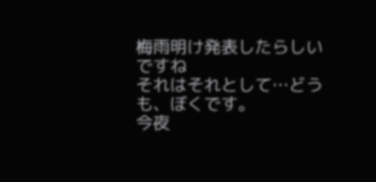梅雨明け発表したらしいですね
それはそれとして…どうも、ぼくです。
今夜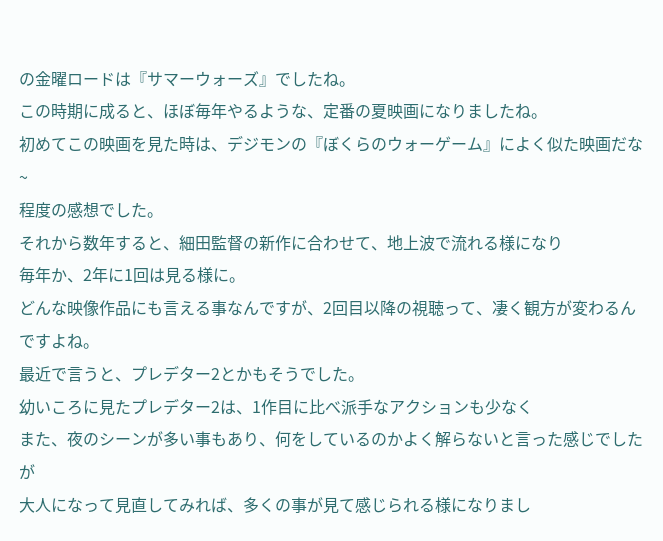の金曜ロードは『サマーウォーズ』でしたね。
この時期に成ると、ほぼ毎年やるような、定番の夏映画になりましたね。
初めてこの映画を見た時は、デジモンの『ぼくらのウォーゲーム』によく似た映画だな~
程度の感想でした。
それから数年すると、細田監督の新作に合わせて、地上波で流れる様になり
毎年か、2年に1回は見る様に。
どんな映像作品にも言える事なんですが、2回目以降の視聴って、凄く観方が変わるんですよね。
最近で言うと、プレデター2とかもそうでした。
幼いころに見たプレデター2は、1作目に比べ派手なアクションも少なく
また、夜のシーンが多い事もあり、何をしているのかよく解らないと言った感じでしたが
大人になって見直してみれば、多くの事が見て感じられる様になりまし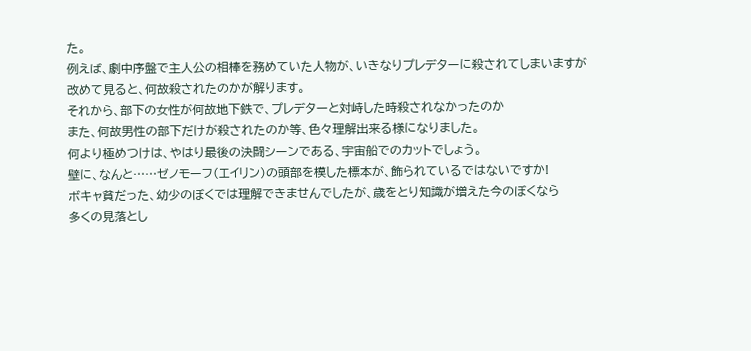た。
例えば、劇中序盤で主人公の相棒を務めていた人物が、いきなりプレデターに殺されてしまいますが
改めて見ると、何故殺されたのかが解ります。
それから、部下の女性が何故地下鉄で、プレデターと対峙した時殺されなかったのか
また、何故男性の部下だけが殺されたのか等、色々理解出来る様になりました。
何より極めつけは、やはり最後の決闘シーンである、宇宙船でのカットでしょう。
壁に、なんと……ゼノモーフ(エイリン)の頭部を模した標本が、飾られているではないですか!
ボキャ貧だった、幼少のぼくでは理解できませんでしたが、歳をとり知識が増えた今のぼくなら
多くの見落とし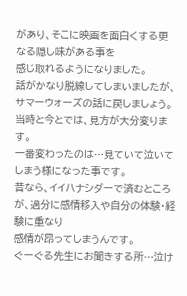があり、そこに映画を面白くする更なる隠し味がある事を
感じ取れるようになりました。
話がかなり脱線してしまいましたが、サマーウォーズの話に戻しましょう。
当時と今とでは、見方が大分変ります。
一番変わったのは…見ていて泣いてしまう様になった事です。
昔なら、イイハナシダーで済むところが、過分に感情移入や自分の体験・経験に重なり
感情が昂ってしまうんです。
ぐーぐる先生にお聞きする所…泣け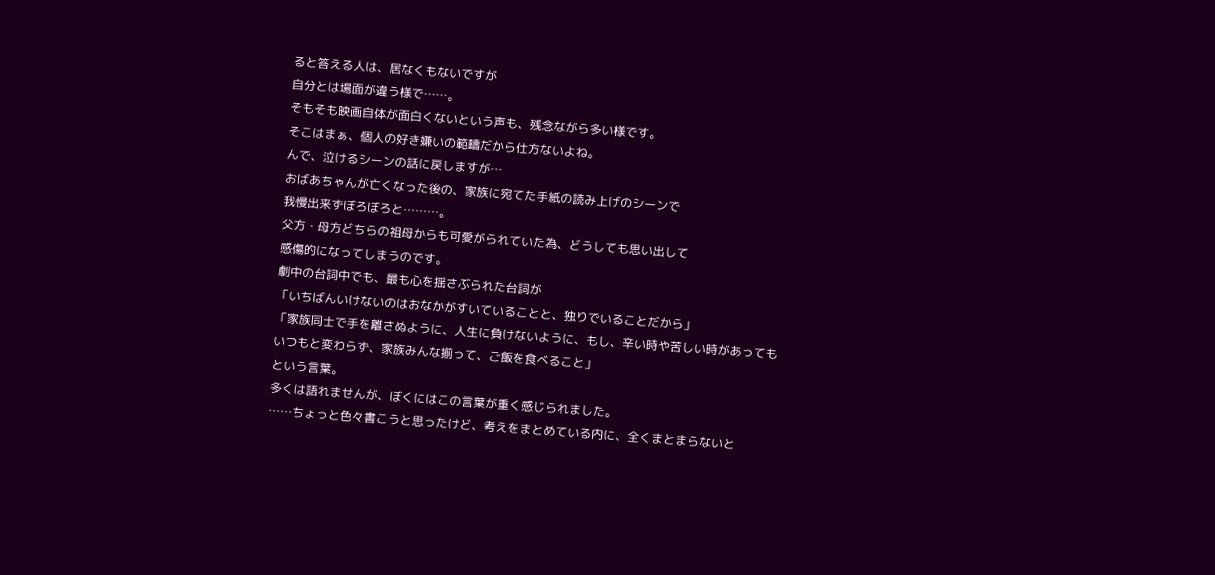ると答える人は、居なくもないですが
自分とは場面が違う様で……。
そもそも映画自体が面白くないという声も、残念ながら多い様です。
そこはまぁ、個人の好き嫌いの範疇だから仕方ないよね。
んで、泣けるシーンの話に戻しますが…
おばあちゃんが亡くなった後の、家族に宛てた手紙の読み上げのシーンで
我慢出来ずぼろぼろと………。
父方・母方どちらの祖母からも可愛がられていた為、どうしても思い出して
感傷的になってしまうのです。
劇中の台詞中でも、最も心を揺さぶられた台詞が
「いちばんいけないのはおなかがすいていることと、独りでいることだから」
「家族同士で手を離さぬように、人生に負けないように、もし、辛い時や苦しい時があっても
いつもと変わらず、家族みんな揃って、ご飯を食べること」
という言葉。
多くは語れませんが、ぼくにはこの言葉が重く感じられました。
……ちょっと色々書こうと思ったけど、考えをまとめている内に、全くまとまらないと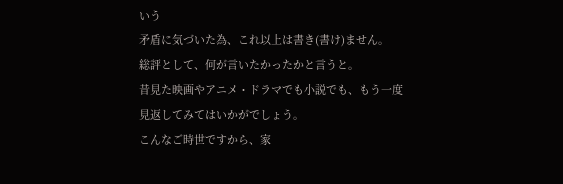いう
矛盾に気づいた為、これ以上は書き(書け)ません。
総評として、何が言いたかったかと言うと。
昔見た映画やアニメ・ドラマでも小説でも、もう一度見返してみてはいかがでしょう。
こんなご時世ですから、家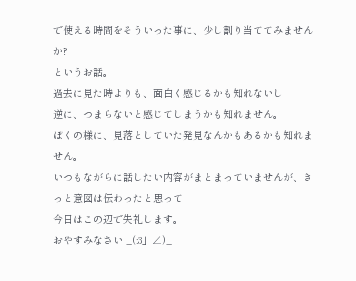で使える時間をそういった事に、少し割り当ててみませんか?
というお話。
過去に見た時よりも、面白く感じるかも知れないし
逆に、つまらないと感じてしまうかも知れません。
ぼくの様に、見落としていた発見なんかもあるかも知れません。
いつもながらに話したい内容がまとまっていませんが、きっと意図は伝わったと思って
今日はこの辺で失礼します。
おやすみなさい _(:3」∠)_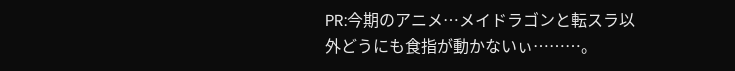PR:今期のアニメ…メイドラゴンと転スラ以外どうにも食指が動かないぃ………。